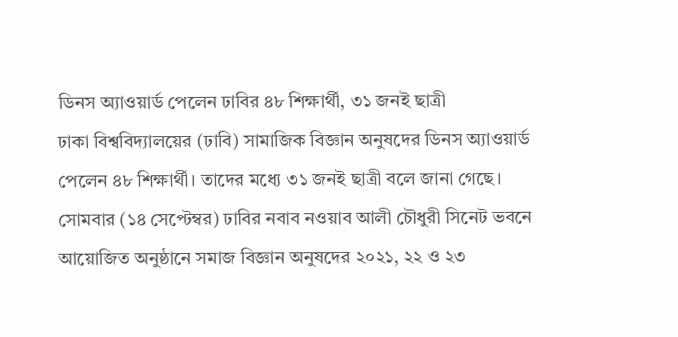ডিনস অ্যাওয়ার্ড পেলেন ঢাবির ৪৮ শিক্ষার্থী, ৩১ জনই ছাত্রী
ঢাকা বিশ্ববিদ্যালয়ের (ঢাবি) সামাজিক বিজ্ঞান অনুষদের ডিনস অ্যাওয়ার্ড পেলেন ৪৮ শিক্ষার্থী। তাদের মধ্যে ৩১ জনই ছাত্রী বলে জানা গেছে। সোমবার (১৪ সেপ্টেম্বর) ঢাবির নবাব নওয়াব আলী চৌধুরী সিনেট ভবনে আয়োজিত অনুষ্ঠানে সমাজ বিজ্ঞান অনুষদের ২০২১, ২২ ও ২৩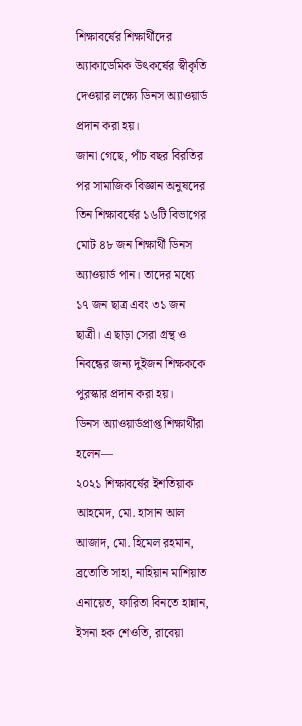শিক্ষাবর্ষের শিক্ষার্থীদের অ্যাকাডেমিক উৎকর্ষের স্বীকৃতি দেওয়ার লক্ষ্যে ডিনস অ্যাওয়ার্ড প্রদান করা হয়।
জানা গেছে, পাঁচ বছর বিরতির পর সামাজিক বিজ্ঞান অনুষদের তিন শিক্ষাবর্ষের ১৬টি বিভাগের মোট ৪৮ জন শিক্ষার্থী ডিনস অ্যাওয়ার্ড পান। তাদের মধ্যে ১৭ জন ছাত্র এবং ৩১ জন ছাত্রী। এ ছাড়া সেরা গ্রন্থ ও নিবন্ধের জন্য দুইজন শিক্ষককে পুরস্কার প্রদান করা হয়।
ডিনস অ্যাওয়ার্ডপ্রাপ্ত শিক্ষার্থীরা হলেন—
২০২১ শিক্ষাবর্ষের ইশতিয়াক আহমেদ, মো. হাসান আল আজাদ, মো. হিমেল রহমান, ব্রতোতি সাহা, নাহিয়ান মাশিয়াত এনায়েত, ফারিতা বিনতে হান্নান, ইসনা হক শেওতি, রাবেয়া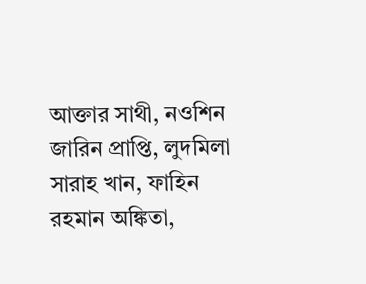আক্তার সাথী, নওশিন জারিন প্রাপ্তি, লুদমিলা সারাহ খান, ফাহিন রহমান অঙ্কিতা,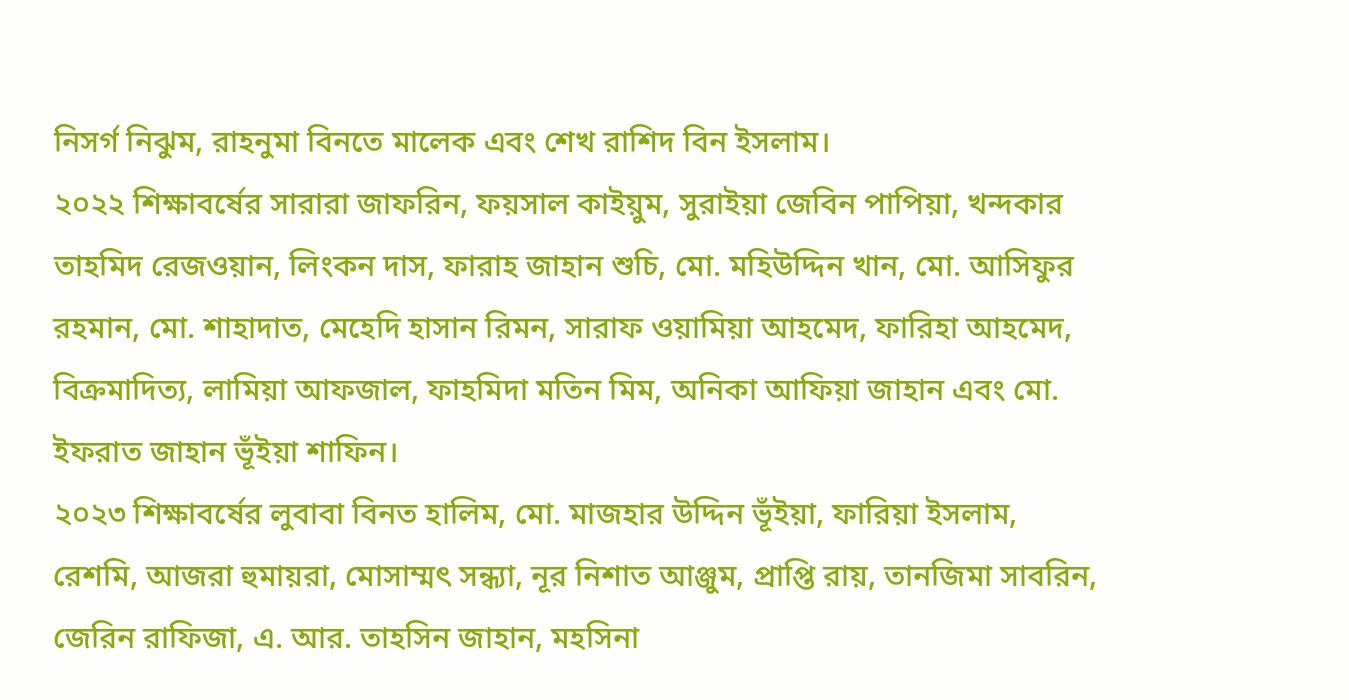নিসর্গ নিঝুম, রাহনুমা বিনতে মালেক এবং শেখ রাশিদ বিন ইসলাম।
২০২২ শিক্ষাবর্ষের সারারা জাফরিন, ফয়সাল কাইয়ুম, সুরাইয়া জেবিন পাপিয়া, খন্দকার তাহমিদ রেজওয়ান, লিংকন দাস, ফারাহ জাহান শুচি, মো. মহিউদ্দিন খান, মো. আসিফুর রহমান, মো. শাহাদাত, মেহেদি হাসান রিমন, সারাফ ওয়ামিয়া আহমেদ, ফারিহা আহমেদ, বিক্রমাদিত্য, লামিয়া আফজাল, ফাহমিদা মতিন মিম, অনিকা আফিয়া জাহান এবং মো. ইফরাত জাহান ভূঁইয়া শাফিন।
২০২৩ শিক্ষাবর্ষের লুবাবা বিনত হালিম, মো. মাজহার উদ্দিন ভূঁইয়া, ফারিয়া ইসলাম, রেশমি, আজরা হুমায়রা, মোসাম্মৎ সন্ধ্যা, নূর নিশাত আঞ্জুম, প্রাপ্তি রায়, তানজিমা সাবরিন, জেরিন রাফিজা, এ. আর. তাহসিন জাহান, মহসিনা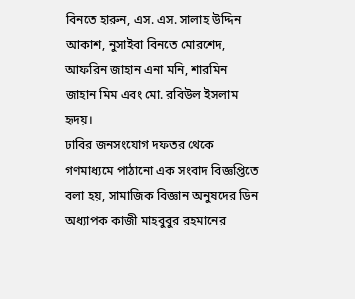বিনতে হারুন, এস. এস. সালাহ উদ্দিন আকাশ, নুসাইবা বিনতে মোরশেদ, আফরিন জাহান এনা মনি, শারমিন জাহান মিম এবং মো. রবিউল ইসলাম হৃদয়।
ঢাবির জনসংযোগ দফতর থেকে গণমাধ্যমে পাঠানো এক সংবাদ বিজ্ঞপ্তিতে বলা হয়, সামাজিক বিজ্ঞান অনুষদের ডিন অধ্যাপক কাজী মাহবুবুর রহমানের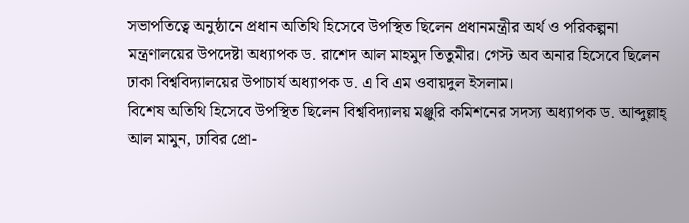সভাপতিত্বে অনুষ্ঠানে প্রধান অতিথি হিসেবে উপস্থিত ছিলেন প্রধানমন্ত্রীর অর্থ ও পরিকল্পনা মন্ত্রণালয়ের উপদেষ্টা অধ্যাপক ড. রাশেদ আল মাহমুদ তিতুমীর। গেস্ট অব অনার হিসেবে ছিলেন ঢাকা বিশ্ববিদ্যালয়ের উপাচার্য অধ্যাপক ড. এ বি এম ওবায়দুল ইসলাম।
বিশেষ অতিথি হিসেবে উপস্থিত ছিলেন বিশ্ববিদ্যালয় মঞ্জুরি কমিশনের সদস্য অধ্যাপক ড. আব্দুল্লাহ্ আল মামুন, ঢাবির প্রো-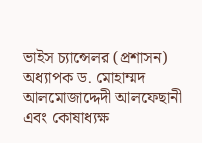ভাইস চ্যান্সেলর (প্রশাসন) অধ্যাপক ড. মোহাম্মদ আলমোজাদ্দেদী আলফেছানী এবং কোষাধ্যক্ষ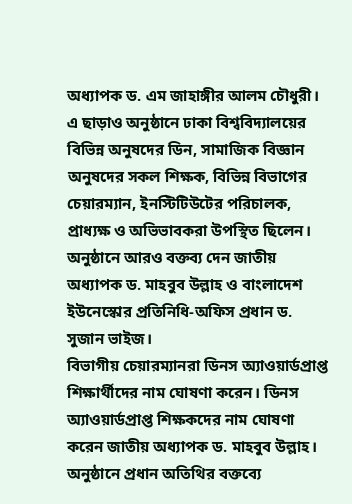অধ্যাপক ড. এম জাহাঙ্গীর আলম চৌধুরী।
এ ছাড়াও অনুষ্ঠানে ঢাকা বিশ্ববিদ্যালয়ের বিভিন্ন অনুষদের ডিন, সামাজিক বিজ্ঞান অনুষদের সকল শিক্ষক, বিভিন্ন বিভাগের চেয়ারম্যান, ইনস্টিটিউটের পরিচালক, প্রাধ্যক্ষ ও অভিভাবকরা উপস্থিত ছিলেন।
অনুষ্ঠানে আরও বক্তব্য দেন জাতীয় অধ্যাপক ড. মাহবুব উল্লাহ ও বাংলাদেশ ইউনেস্কোর প্রতিনিধি-অফিস প্রধান ড. সুজান ভাইজ।
বিভাগীয় চেয়ারম্যানরা ডিনস অ্যাওয়ার্ডপ্রাপ্ত শিক্ষার্থীদের নাম ঘোষণা করেন। ডিনস অ্যাওয়ার্ডপ্রাপ্ত শিক্ষকদের নাম ঘোষণা করেন জাতীয় অধ্যাপক ড. মাহবুব উল্লাহ।
অনুষ্ঠানে প্রধান অতিথির বক্তব্যে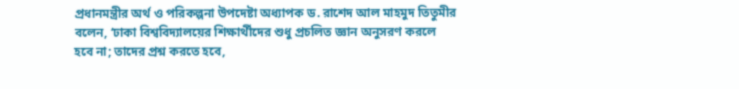প্রধানমন্ত্রীর অর্থ ও পরিকল্পনা উপদেষ্টা অধ্যাপক ড. রাশেদ আল মাহমুদ তিতুমীর বলেন, ‘ঢাকা বিশ্ববিদ্যালয়ের শিক্ষার্থীদের শুধু প্রচলিত জ্ঞান অনুসরণ করলে হবে না; তাদের প্রশ্ন করতে হবে,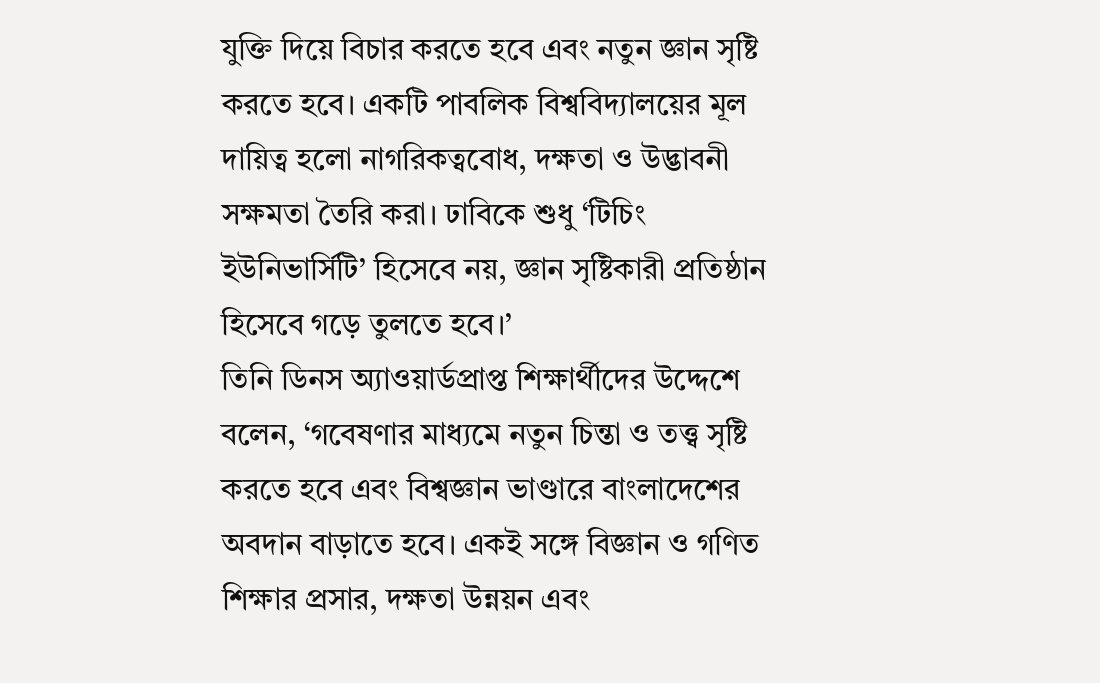যুক্তি দিয়ে বিচার করতে হবে এবং নতুন জ্ঞান সৃষ্টি করতে হবে। একটি পাবলিক বিশ্ববিদ্যালয়ের মূল দায়িত্ব হলো নাগরিকত্ববোধ, দক্ষতা ও উদ্ভাবনী সক্ষমতা তৈরি করা। ঢাবিকে শুধু ‘টিচিং ইউনিভার্সিটি’ হিসেবে নয়, জ্ঞান সৃষ্টিকারী প্রতিষ্ঠান হিসেবে গড়ে তুলতে হবে।’
তিনি ডিনস অ্যাওয়ার্ডপ্রাপ্ত শিক্ষার্থীদের উদ্দেশে বলেন, ‘গবেষণার মাধ্যমে নতুন চিন্তা ও তত্ত্ব সৃষ্টি করতে হবে এবং বিশ্বজ্ঞান ভাণ্ডারে বাংলাদেশের অবদান বাড়াতে হবে। একই সঙ্গে বিজ্ঞান ও গণিত শিক্ষার প্রসার, দক্ষতা উন্নয়ন এবং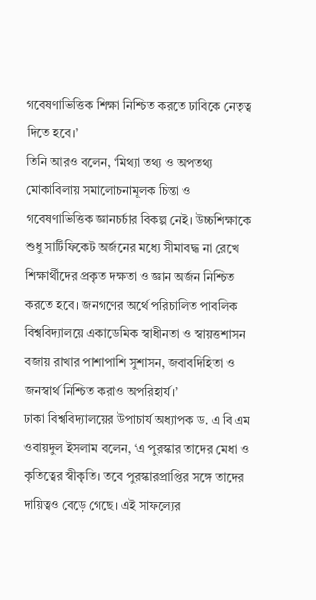গবেষণাভিত্তিক শিক্ষা নিশ্চিত করতে ঢাবিকে নেতৃত্ব দিতে হবে।’
তিনি আরও বলেন, ‘মিথ্যা তথ্য ও অপতথ্য মোকাবিলায় সমালোচনামূলক চিন্তা ও গবেষণাভিত্তিক জ্ঞানচর্চার বিকল্প নেই। উচ্চশিক্ষাকে শুধু সার্টিফিকেট অর্জনের মধ্যে সীমাবদ্ধ না রেখে শিক্ষার্থীদের প্রকৃত দক্ষতা ও জ্ঞান অর্জন নিশ্চিত করতে হবে। জনগণের অর্থে পরিচালিত পাবলিক বিশ্ববিদ্যালয়ে একাডেমিক স্বাধীনতা ও স্বায়ত্তশাসন বজায় রাখার পাশাপাশি সুশাসন, জবাবদিহিতা ও জনস্বার্থ নিশ্চিত করাও অপরিহার্য।’
ঢাকা বিশ্ববিদ্যালয়ের উপাচার্য অধ্যাপক ড. এ বি এম ওবায়দুল ইসলাম বলেন, ‘এ পুরস্কার তাদের মেধা ও কৃতিত্বের স্বীকৃতি। তবে পুরস্কারপ্রাপ্তির সঙ্গে তাদের দায়িত্বও বেড়ে গেছে। এই সাফল্যের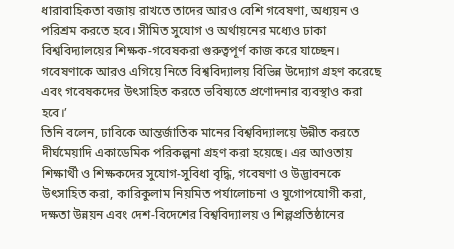ধারাবাহিকতা বজায় রাখতে তাদের আরও বেশি গবেষণা, অধ্যয়ন ও পরিশ্রম করতে হবে। সীমিত সুযোগ ও অর্থায়নের মধ্যেও ঢাকা বিশ্ববিদ্যালয়ের শিক্ষক-গবেষকরা গুরুত্বপূর্ণ কাজ করে যাচ্ছেন। গবেষণাকে আরও এগিয়ে নিতে বিশ্ববিদ্যালয় বিভিন্ন উদ্যোগ গ্রহণ করেছে এবং গবেষকদের উৎসাহিত করতে ভবিষ্যতে প্রণোদনার ব্যবস্থাও করা হবে।’
তিনি বলেন, ঢাবিকে আন্তর্জাতিক মানের বিশ্ববিদ্যালয়ে উন্নীত করতে দীর্ঘমেয়াদি একাডেমিক পরিকল্পনা গ্রহণ করা হয়েছে। এর আওতায় শিক্ষার্থী ও শিক্ষকদের সুযোগ-সুবিধা বৃদ্ধি, গবেষণা ও উদ্ভাবনকে উৎসাহিত করা, কারিকুলাম নিয়মিত পর্যালোচনা ও যুগোপযোগী করা, দক্ষতা উন্নয়ন এবং দেশ-বিদেশের বিশ্ববিদ্যালয় ও শিল্পপ্রতিষ্ঠানের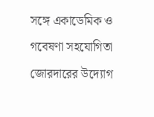সঙ্গে একাডেমিক ও গবেষণা সহযোগিতা জোরদারের উদ্যোগ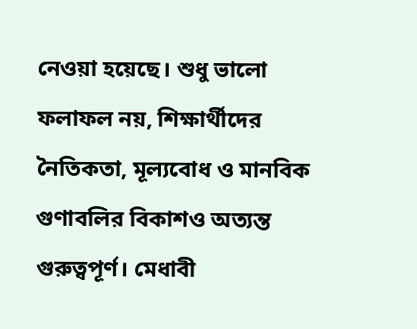নেওয়া হয়েছে। শুধু ভালো ফলাফল নয়, শিক্ষার্থীদের নৈতিকতা, মূল্যবোধ ও মানবিক গুণাবলির বিকাশও অত্যন্ত গুরুত্বপূর্ণ। মেধাবী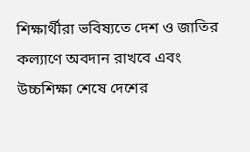শিক্ষার্থীরা ভবিষ্যতে দেশ ও জাতির কল্যাণে অবদান রাখবে এবং উচ্চশিক্ষা শেষে দেশের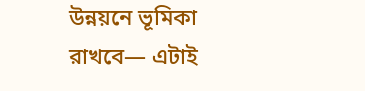উন্নয়নে ভূমিকা রাখবে— এটাই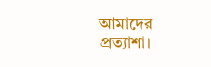আমাদের প্রত্যাশা।